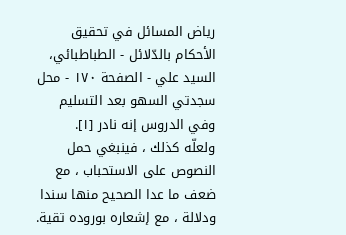رياض المسائل في تحقيق الأحكام بالدّلائل - الطباطبائي، السيد علي - الصفحة ١٧٠ - محل سجدتي السهو بعد التسليم
وفي الدروس إنه نادر [١].
ولعلّه كذلك ، فينبغي حمل النصوص على الاستحباب ، مع ضعف ما عدا الصحيح منها سندا ودلالة ، مع إشعاره بوروده تقية.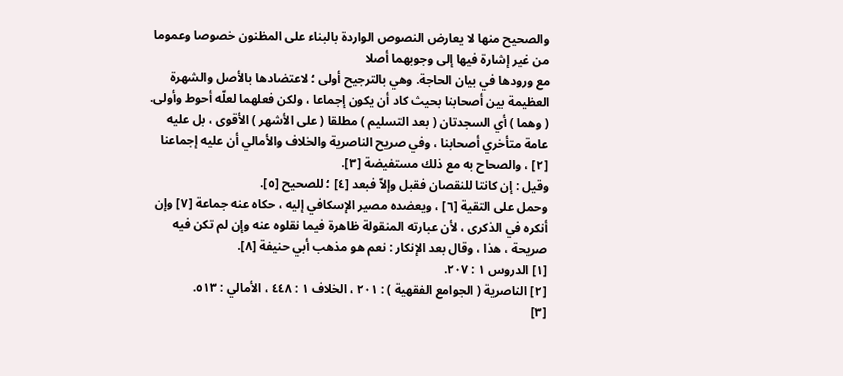والصحيح منها لا يعارض النصوص الواردة بالبناء على المظنون خصوصا وعموما من غير إشارة فيها إلى وجوبهما أصلا
مع ورودها في بيان الحاجة. وهي بالترجيح أولى ؛ لاعتضادها بالأصل والشهرة العظيمة بين أصحابنا بحيث كاد أن يكون إجماعا ، ولكن فعلهما لعلّه أحوط وأولى.
( وهما ) أي السجدتان ( بعد التسليم ) مطلقا ( على الأشهر ) الأقوى ، بل عليه عامة متأخري أصحابنا ، وفي صريح الناصرية والخلاف والأمالي أن عليه إجماعنا [٢] ، والصحاح به مع ذلك مستفيضة [٣].
وقيل : إن كانتا للنقصان فقبل وإلاّ فبعد [٤] ؛ للصحيح [٥].
وحمل على التقية [٦] ، ويعضده مصير الإسكافي إليه ، حكاه عنه جماعة [٧] وإن أنكره في الذكرى ، لأن عبارته المنقولة ظاهرة فيما نقلوه عنه وإن لم تكن فيه صريحة ، هذا ، وقال بعد الإنكار : نعم هو مذهب أبي حنيفة [٨].
[١] الدروس ١ : ٢٠٧.
[٢] الناصرية ( الجوامع الفقهية ) : ٢٠١ ، الخلاف ١ : ٤٤٨ ، الأمالي : ٥١٣.
[٣]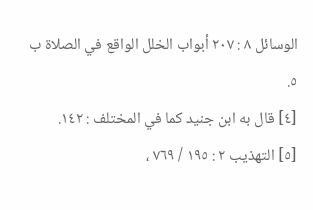الوسائل ٨ : ٢٠٧ أبواب الخلل الواقع في الصلاة ب ٥.
[٤] قال به ابن جنيد كما في المختلف : ١٤٢.
[٥] التهذيب ٢ : ١٩٥ / ٧٦٩ ،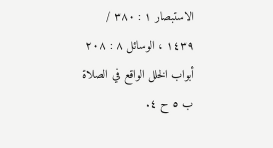الاستبصار ١ : ٣٨٠ / ١٤٣٩ ، الوسائل ٨ : ٢٠٨ أبواب الخلل الواقع في الصلاة ب ٥ ح ٤.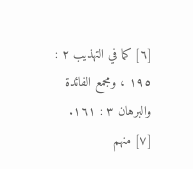[٦] كما في التهذيب ٢ : ١٩٥ ، ومجمع الفائدة والبرهان ٣ : ١٦١.
[٧] منهم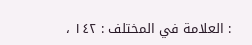: العلامة في المختلف : ١٤٢ ،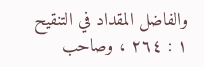والفاضل المقداد في التنقيح ١ : ٢٦٤ ، وصاحب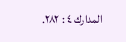المدارك ٤ : ٢٨٢.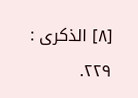[٨] الذكرى : ٢٢٩.